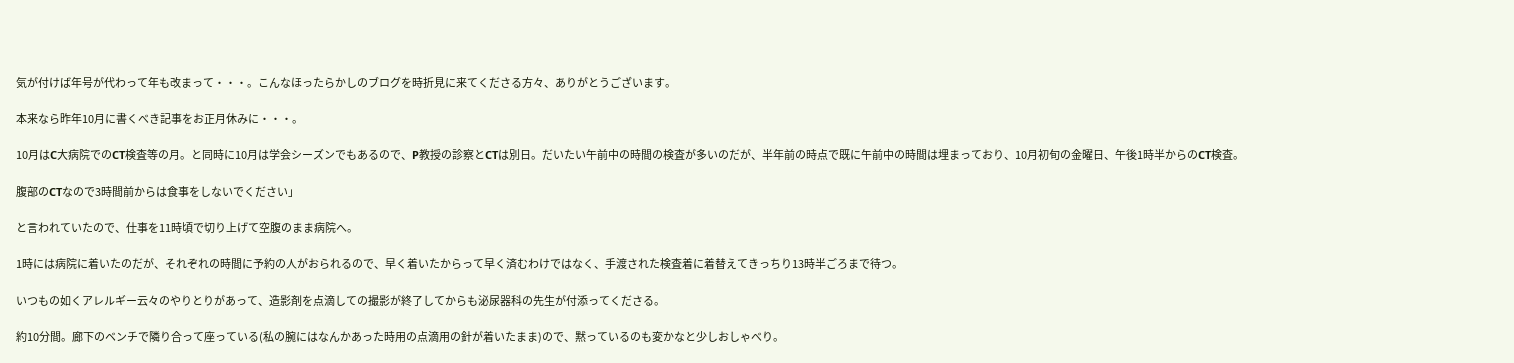気が付けば年号が代わって年も改まって・・・。こんなほったらかしのブログを時折見に来てくださる方々、ありがとうございます。

本来なら昨年10月に書くべき記事をお正月休みに・・・。

10月はC大病院でのCT検査等の月。と同時に10月は学会シーズンでもあるので、P教授の診察とCTは別日。だいたい午前中の時間の検査が多いのだが、半年前の時点で既に午前中の時間は埋まっており、10月初旬の金曜日、午後1時半からのCT検査。

腹部のCTなので3時間前からは食事をしないでください」

と言われていたので、仕事を11時頃で切り上げて空腹のまま病院へ。

1時には病院に着いたのだが、それぞれの時間に予約の人がおられるので、早く着いたからって早く済むわけではなく、手渡された検査着に着替えてきっちり13時半ごろまで待つ。

いつもの如くアレルギー云々のやりとりがあって、造影剤を点滴しての撮影が終了してからも泌尿器科の先生が付添ってくださる。

約10分間。廊下のベンチで隣り合って座っている(私の腕にはなんかあった時用の点滴用の針が着いたまま)ので、黙っているのも変かなと少しおしゃべり。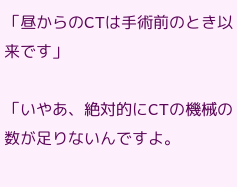「昼からのCTは手術前のとき以来です」

「いやあ、絶対的にCTの機械の数が足りないんですよ。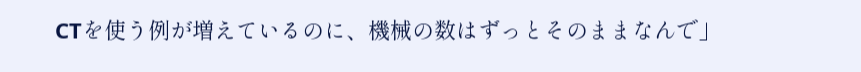CTを使う例が増えているのに、機械の数はずっとそのままなんで」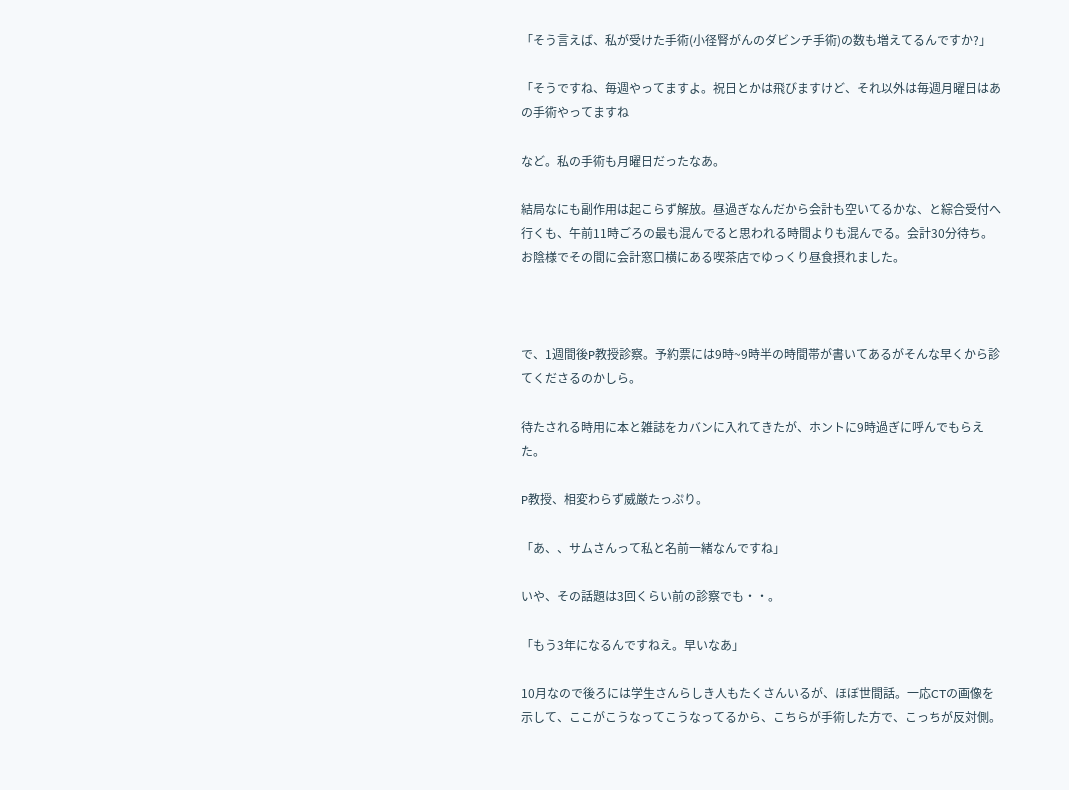「そう言えば、私が受けた手術(小径腎がんのダビンチ手術)の数も増えてるんですか?」

「そうですね、毎週やってますよ。祝日とかは飛びますけど、それ以外は毎週月曜日はあの手術やってますね

など。私の手術も月曜日だったなあ。

結局なにも副作用は起こらず解放。昼過ぎなんだから会計も空いてるかな、と綜合受付へ行くも、午前11時ごろの最も混んでると思われる時間よりも混んでる。会計30分待ち。お陰様でその間に会計窓口横にある喫茶店でゆっくり昼食摂れました。



で、1週間後P教授診察。予約票には9時~9時半の時間帯が書いてあるがそんな早くから診てくださるのかしら。

待たされる時用に本と雑誌をカバンに入れてきたが、ホントに9時過ぎに呼んでもらえた。

P教授、相変わらず威厳たっぷり。

「あ、、サムさんって私と名前一緒なんですね」

いや、その話題は3回くらい前の診察でも・・。

「もう3年になるんですねえ。早いなあ」

10月なので後ろには学生さんらしき人もたくさんいるが、ほぼ世間話。一応CTの画像を示して、ここがこうなってこうなってるから、こちらが手術した方で、こっちが反対側。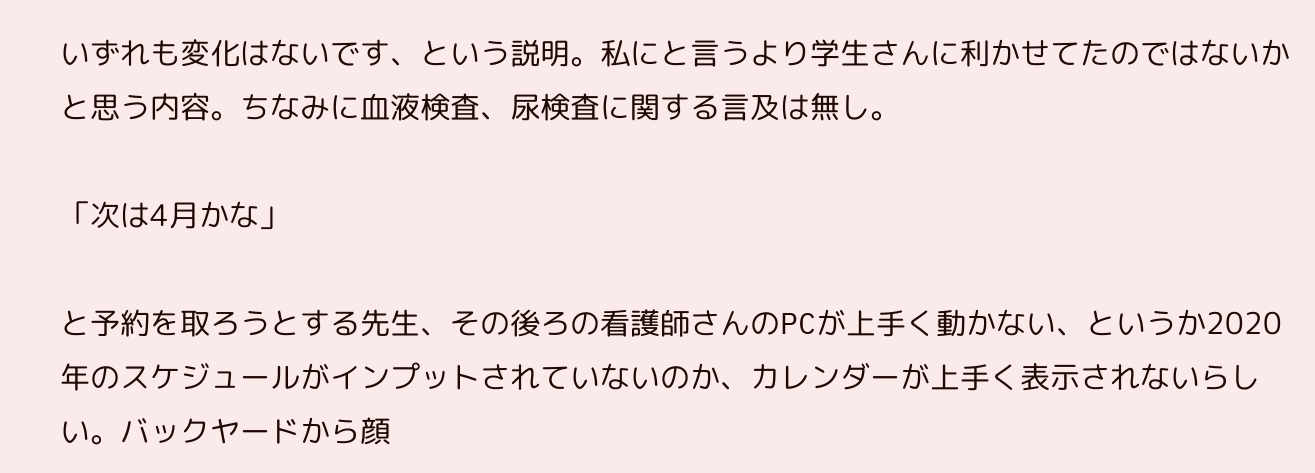いずれも変化はないです、という説明。私にと言うより学生さんに利かせてたのではないかと思う内容。ちなみに血液検査、尿検査に関する言及は無し。

「次は4月かな」

と予約を取ろうとする先生、その後ろの看護師さんのPCが上手く動かない、というか2020年のスケジュールがインプットされていないのか、カレンダーが上手く表示されないらしい。バックヤードから顔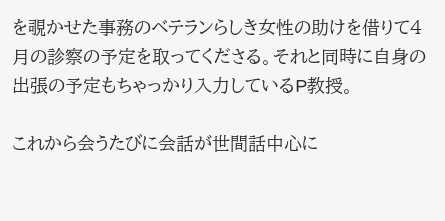を覗かせた事務のベテランらしき女性の助けを借りて4月の診察の予定を取ってくださる。それと同時に自身の出張の予定もちゃっかり入力しているP教授。

これから会うたびに会話が世間話中心に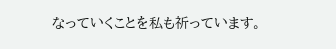なっていくことを私も祈っています。